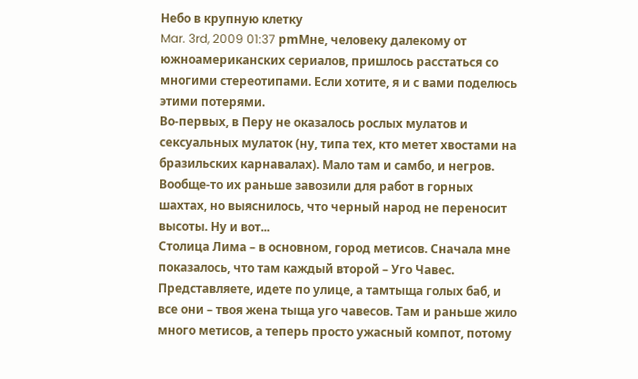Небо в крупную клетку
Mar. 3rd, 2009 01:37 pmМне, человеку далекому от южноамериканских сериалов, пришлось расстаться со многими стереотипами. Если хотите, я и с вами поделюсь этими потерями.
Во-первых, в Перу не оказалось рослых мулатов и сексуальных мулаток (ну, типа тех, кто метет хвостами на бразильских карнавалах). Мало там и самбо, и негров. Вообще-то их раньше завозили для работ в горных шахтах, но выяснилось, что черный народ не переносит высоты. Ну и вот...
Столица Лима – в основном, город метисов. Сначала мне показалось, что там каждый второй – Уго Чавес. Представляете, идете по улице, а тамтыща голых баб, и все они – твоя жена тыща уго чавесов. Там и раньше жило много метисов, а теперь просто ужасный компот, потому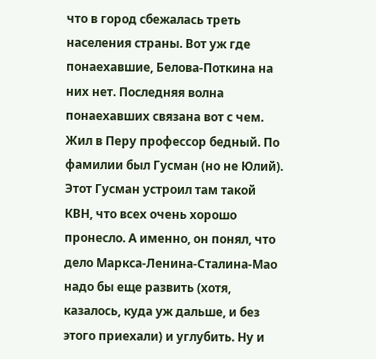что в город сбежалась треть населения страны. Вот уж где понаехавшие, Белова-Поткина на них нет. Последняя волна понаехавших связана вот с чем.
Жил в Перу профессор бедный. По фамилии был Гусман (но не Юлий). Этот Гусман устроил там такой КВН, что всех очень хорошо пронесло. А именно, он понял, что дело Маркса-Ленина-Сталина-Мао надо бы еще развить (хотя, казалось, куда уж дальше, и без этого приехали) и углубить. Ну и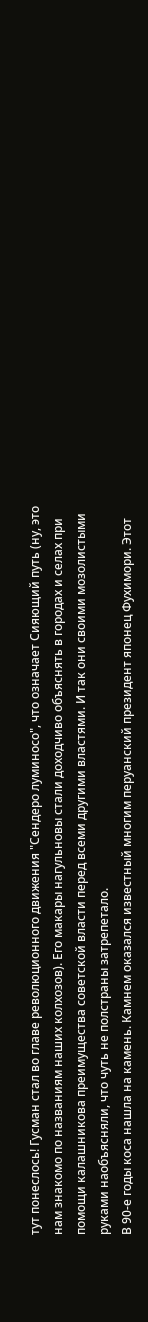тут понеслось! Гусман стал во главе революционного движения "Сендеро луминосо", что означает Сияющий путь (ну, это нам знакомо по названиям наших колхозов). Его макары нагульновы стали доходчиво объяснять в городах и селах при помощи калашникова преимущества советской власти перед всеми другими властями. И так они своими мозолистыми руками наобъясняли, что чуть не полстраны затрепетало.
В 90-е годы коса нашла на камень. Камнем оказался известный многим перуанский президент японец Фухимори. Этот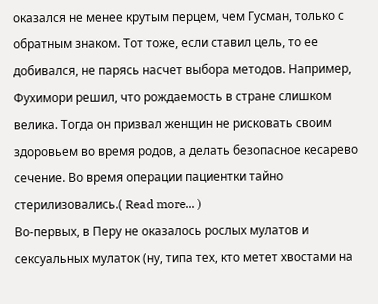оказался не менее крутым перцем, чем Гусман, только с обратным знаком. Тот тоже, если ставил цель, то ее добивался, не парясь насчет выбора методов. Например, Фухимори решил, что рождаемость в стране слишком велика. Тогда он призвал женщин не рисковать своим здоровьем во время родов, а делать безопасное кесарево сечение. Во время операции пациентки тайно стерилизовались.( Read more... )
Во-первых, в Перу не оказалось рослых мулатов и сексуальных мулаток (ну, типа тех, кто метет хвостами на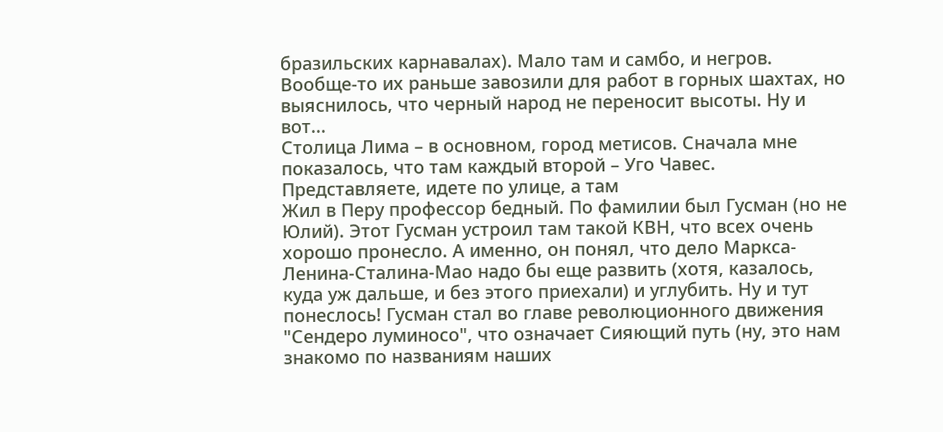бразильских карнавалах). Мало там и самбо, и негров. Вообще-то их раньше завозили для работ в горных шахтах, но выяснилось, что черный народ не переносит высоты. Ну и вот...
Столица Лима – в основном, город метисов. Сначала мне показалось, что там каждый второй – Уго Чавес. Представляете, идете по улице, а там
Жил в Перу профессор бедный. По фамилии был Гусман (но не Юлий). Этот Гусман устроил там такой КВН, что всех очень хорошо пронесло. А именно, он понял, что дело Маркса-Ленина-Сталина-Мао надо бы еще развить (хотя, казалось, куда уж дальше, и без этого приехали) и углубить. Ну и тут понеслось! Гусман стал во главе революционного движения "Сендеро луминосо", что означает Сияющий путь (ну, это нам знакомо по названиям наших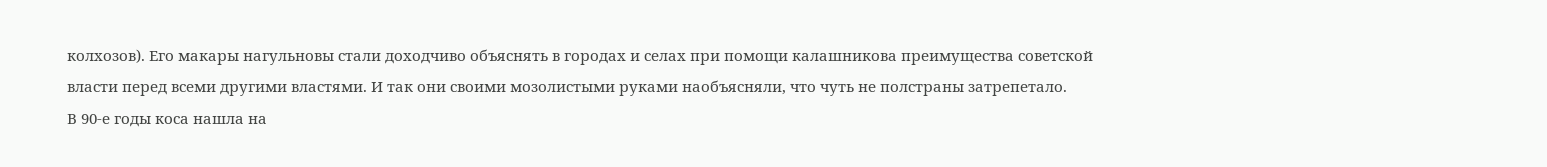колхозов). Его макары нагульновы стали доходчиво объяснять в городах и селах при помощи калашникова преимущества советской власти перед всеми другими властями. И так они своими мозолистыми руками наобъясняли, что чуть не полстраны затрепетало.
В 90-е годы коса нашла на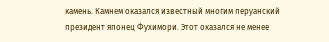камень. Камнем оказался известный многим перуанский президент японец Фухимори. Этот оказался не менее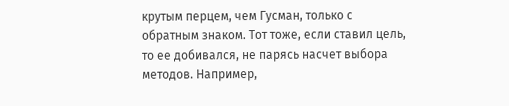крутым перцем, чем Гусман, только с обратным знаком. Тот тоже, если ставил цель, то ее добивался, не парясь насчет выбора методов. Например,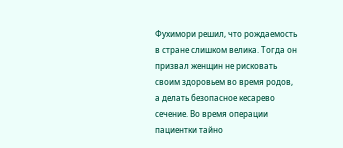Фухимори решил, что рождаемость в стране слишком велика. Тогда он призвал женщин не рисковать своим здоровьем во время родов, а делать безопасное кесарево сечение. Во время операции пациентки тайно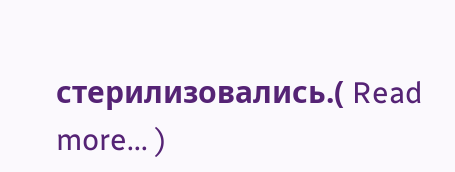стерилизовались.( Read more... )